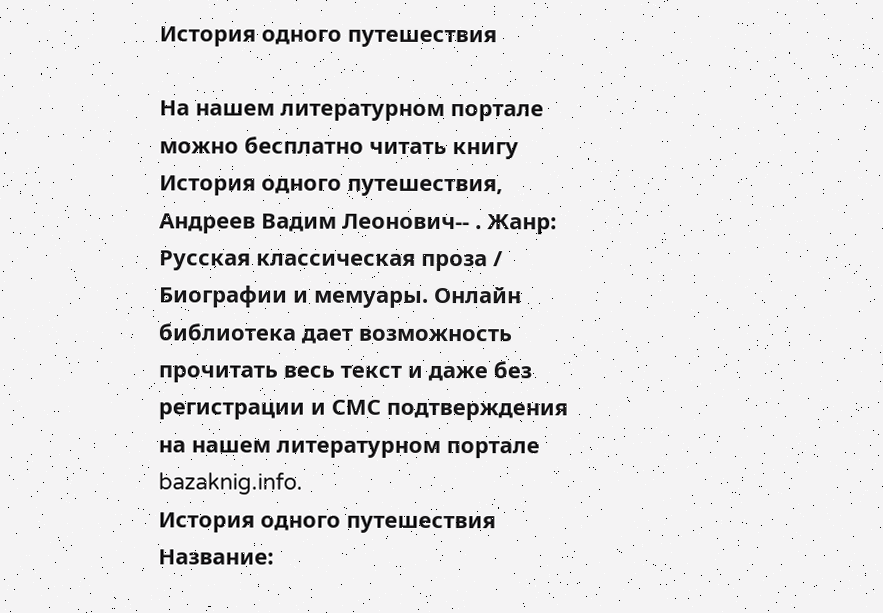История одного путешествия

На нашем литературном портале можно бесплатно читать книгу История одного путешествия, Андреев Вадим Леонович-- . Жанр: Русская классическая проза / Биографии и мемуары. Онлайн библиотека дает возможность прочитать весь текст и даже без регистрации и СМС подтверждения на нашем литературном портале bazaknig.info.
История одного путешествия
Название: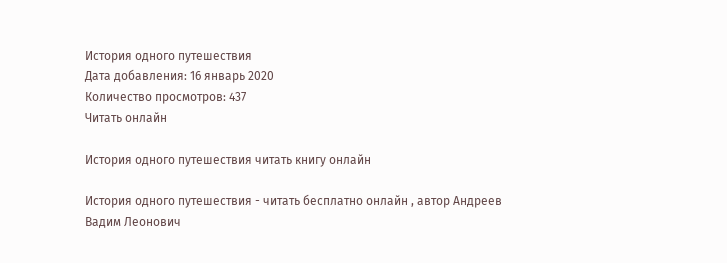История одного путешествия
Дата добавления: 16 январь 2020
Количество просмотров: 437
Читать онлайн

История одного путешествия читать книгу онлайн

История одного путешествия - читать бесплатно онлайн , автор Андреев Вадим Леонович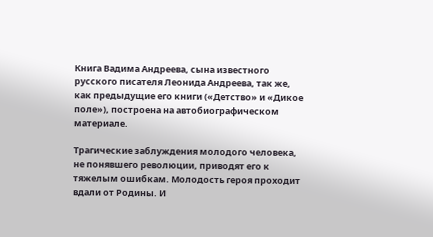Книга Вадима Андреева, сына известного русского писателя Леонида Андреева, так же, как предыдущие его книги («Детство» и «Дикое поле»), построена на автобиографическом материале.

Трагические заблуждения молодого человека, не понявшего революции, приводят его к тяжелым ошибкам. Молодость героя проходит вдали от Родины. И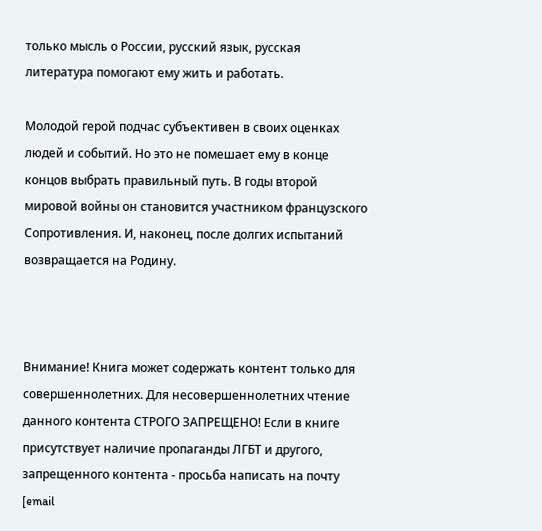только мысль о России, русский язык, русская литература помогают ему жить и работать.

Молодой герой подчас субъективен в своих оценках людей и событий. Но это не помешает ему в конце концов выбрать правильный путь. В годы второй мировой войны он становится участником французского Сопротивления. И, наконец, после долгих испытаний возвращается на Родину.



Внимание! Книга может содержать контент только для совершеннолетних. Для несовершеннолетних чтение данного контента СТРОГО ЗАПРЕЩЕНО! Если в книге присутствует наличие пропаганды ЛГБТ и другого, запрещенного контента - просьба написать на почту [email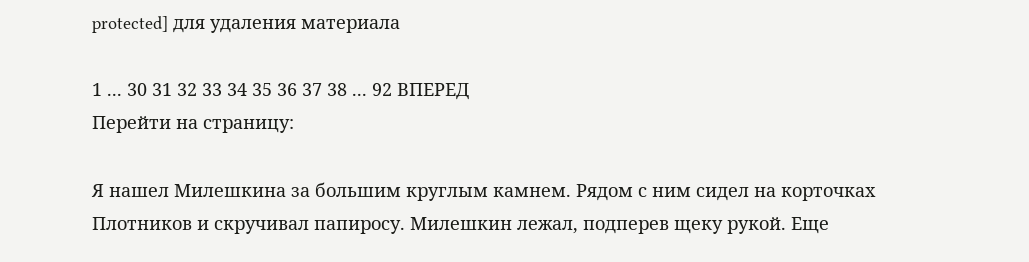protected] для удаления материала

1 ... 30 31 32 33 34 35 36 37 38 ... 92 ВПЕРЕД
Перейти на страницу:

Я нашел Милешкина за большим круглым камнем. Рядом с ним сидел на корточках Плотников и скручивал папиросу. Милешкин лежал, подперев щеку рукой. Еще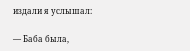издали я услышал:

— Баба была,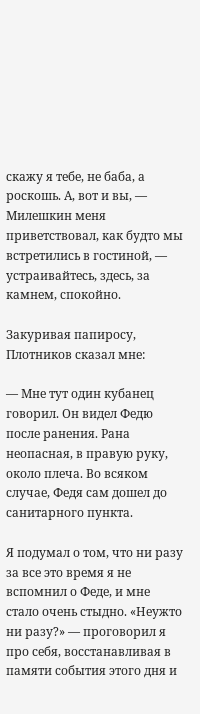скажу я тебе, не баба, а роскошь. А, вот и вы, — Милешкин меня приветствовал, как будто мы встретились в гостиной, — устраивайтесь, здесь, за камнем, спокойно.

Закуривая папиросу, Плотников сказал мне:

— Мне тут один кубанец говорил. Он видел Федю после ранения. Рана неопасная, в правую руку, около плеча. Во всяком случае, Федя сам дошел до санитарного пункта.

Я подумал о том, что ни разу за все это время я не вспомнил о Феде, и мне стало очень стыдно. «Неужто ни разу?» — проговорил я про себя, восстанавливая в памяти события этого дня и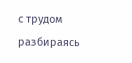с трудом разбираясь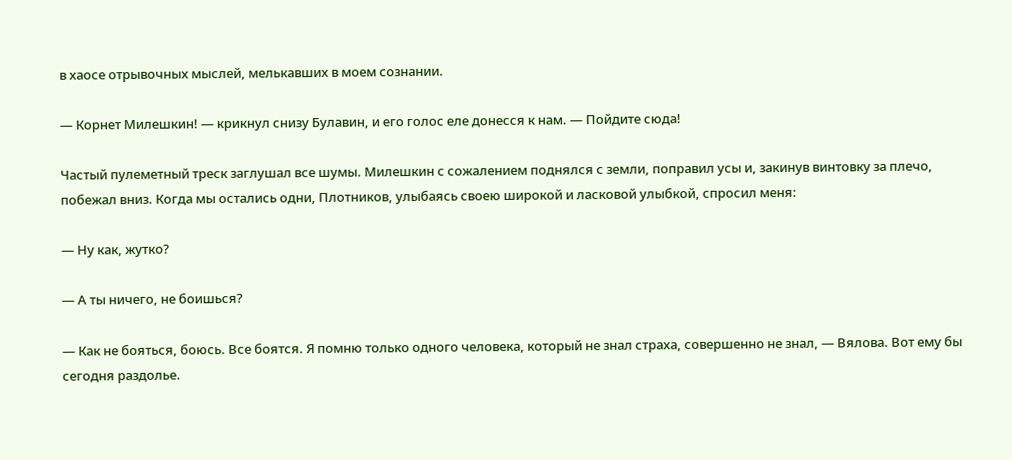в хаосе отрывочных мыслей, мелькавших в моем сознании.

— Корнет Милешкин! — крикнул снизу Булавин, и его голос еле донесся к нам. — Пойдите сюда!

Частый пулеметный треск заглушал все шумы. Милешкин с сожалением поднялся с земли, поправил усы и, закинув винтовку за плечо, побежал вниз. Когда мы остались одни, Плотников, улыбаясь своею широкой и ласковой улыбкой, спросил меня:

— Ну как, жутко?

— А ты ничего, не боишься?

— Как не бояться, боюсь. Все боятся. Я помню только одного человека, который не знал страха, совершенно не знал, — Вялова. Вот ему бы сегодня раздолье.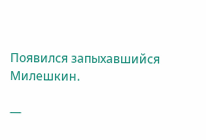Появился запыхавшийся Милешкин.

—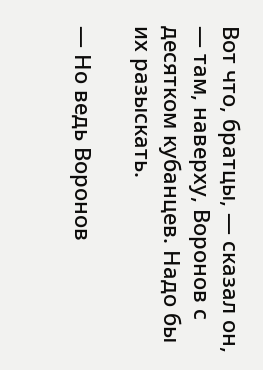Вот что, братцы, — сказал он, — там, наверху, Воронов с десятком кубанцев. Надо бы их разыскать.

— Но ведь Воронов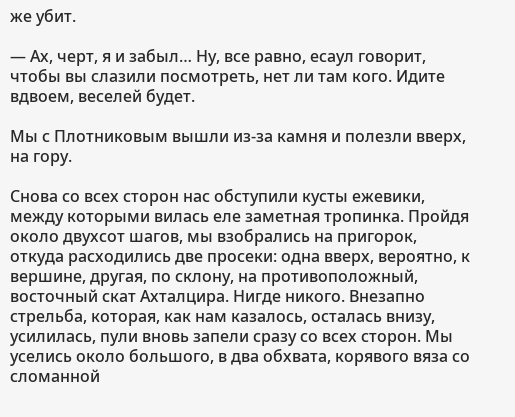же убит.

— Ах, черт, я и забыл… Ну, все равно, есаул говорит, чтобы вы слазили посмотреть, нет ли там кого. Идите вдвоем, веселей будет.

Мы с Плотниковым вышли из-за камня и полезли вверх, на гору.

Снова со всех сторон нас обступили кусты ежевики, между которыми вилась еле заметная тропинка. Пройдя около двухсот шагов, мы взобрались на пригорок, откуда расходились две просеки: одна вверх, вероятно, к вершине, другая, по склону, на противоположный, восточный скат Ахталцира. Нигде никого. Внезапно стрельба, которая, как нам казалось, осталась внизу, усилилась, пули вновь запели сразу со всех сторон. Мы уселись около большого, в два обхвата, корявого вяза со сломанной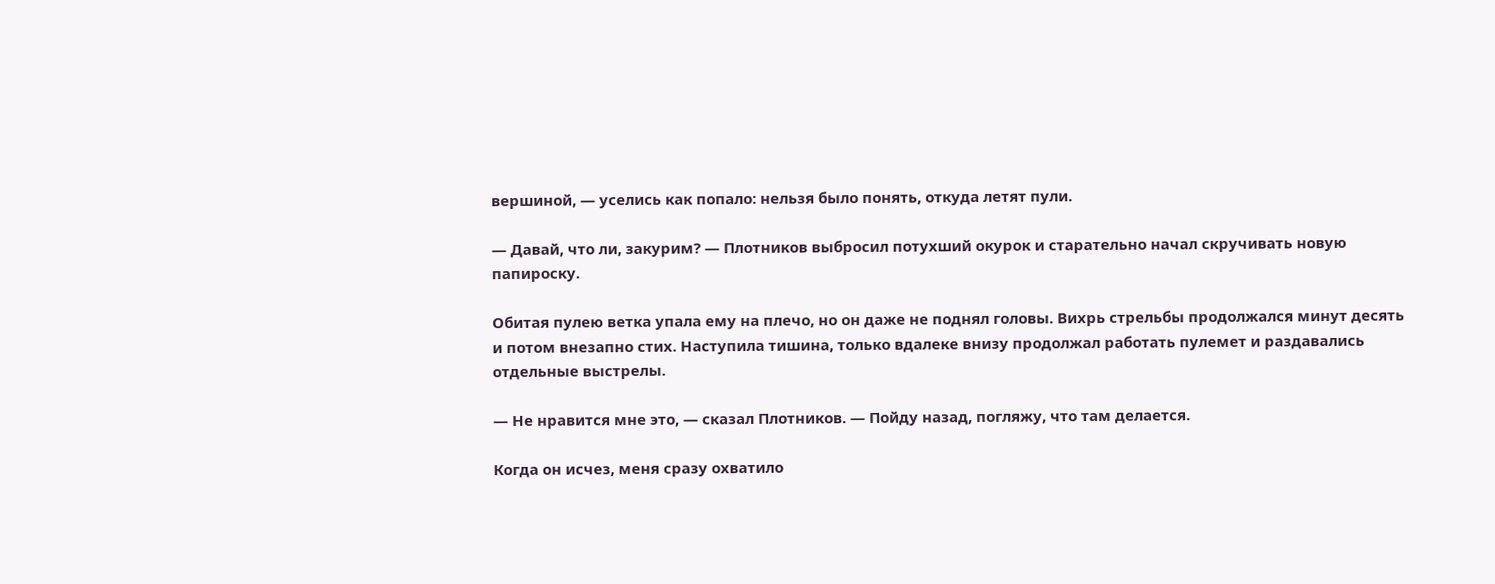вершиной, — уселись как попало: нельзя было понять, откуда летят пули.

— Давай, что ли, закурим? — Плотников выбросил потухший окурок и старательно начал скручивать новую папироску.

Обитая пулею ветка упала ему на плечо, но он даже не поднял головы. Вихрь стрельбы продолжался минут десять и потом внезапно стих. Наступила тишина, только вдалеке внизу продолжал работать пулемет и раздавались отдельные выстрелы.

— Не нравится мне это, — сказал Плотников. — Пойду назад, погляжу, что там делается.

Когда он исчез, меня сразу охватило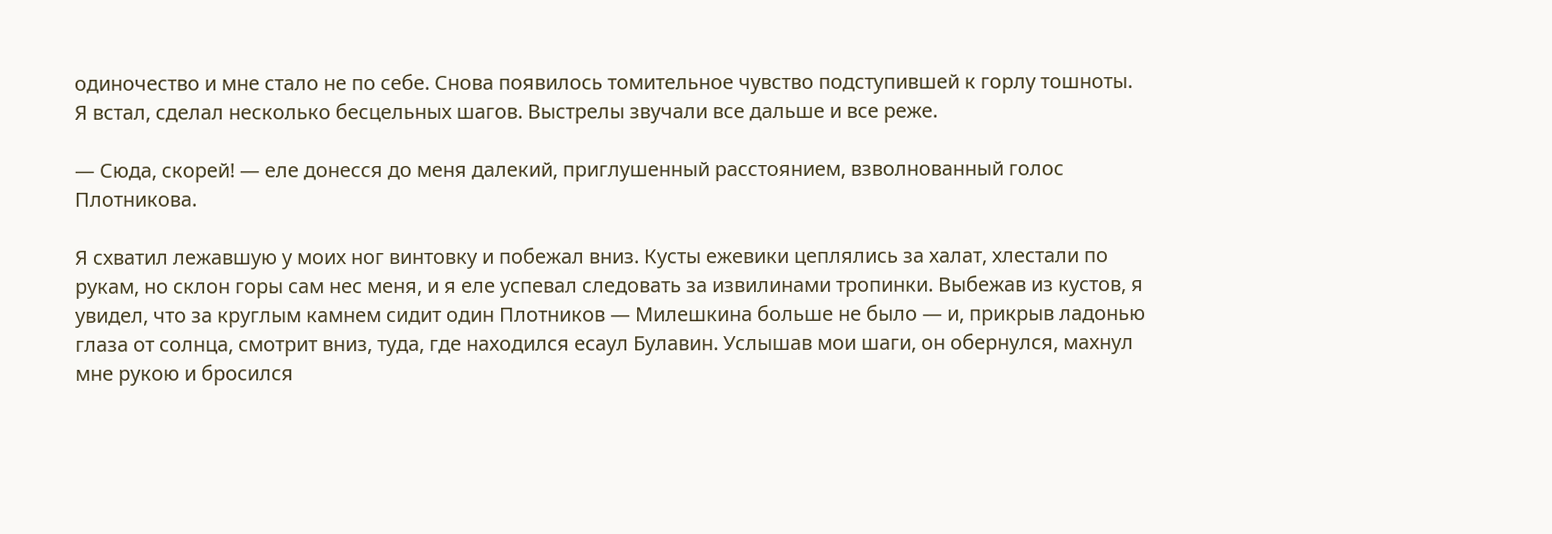одиночество и мне стало не по себе. Снова появилось томительное чувство подступившей к горлу тошноты. Я встал, сделал несколько бесцельных шагов. Выстрелы звучали все дальше и все реже.

— Сюда, скорей! — еле донесся до меня далекий, приглушенный расстоянием, взволнованный голос Плотникова.

Я схватил лежавшую у моих ног винтовку и побежал вниз. Кусты ежевики цеплялись за халат, хлестали по рукам, но склон горы сам нес меня, и я еле успевал следовать за извилинами тропинки. Выбежав из кустов, я увидел, что за круглым камнем сидит один Плотников — Милешкина больше не было — и, прикрыв ладонью глаза от солнца, смотрит вниз, туда, где находился есаул Булавин. Услышав мои шаги, он обернулся, махнул мне рукою и бросился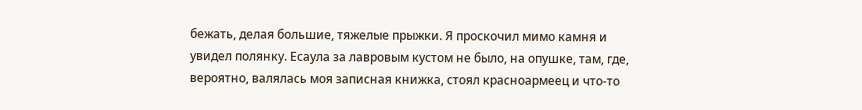бежать, делая большие, тяжелые прыжки. Я проскочил мимо камня и увидел полянку. Есаула за лавровым кустом не было, на опушке, там, где, вероятно, валялась моя записная книжка, стоял красноармеец и что-то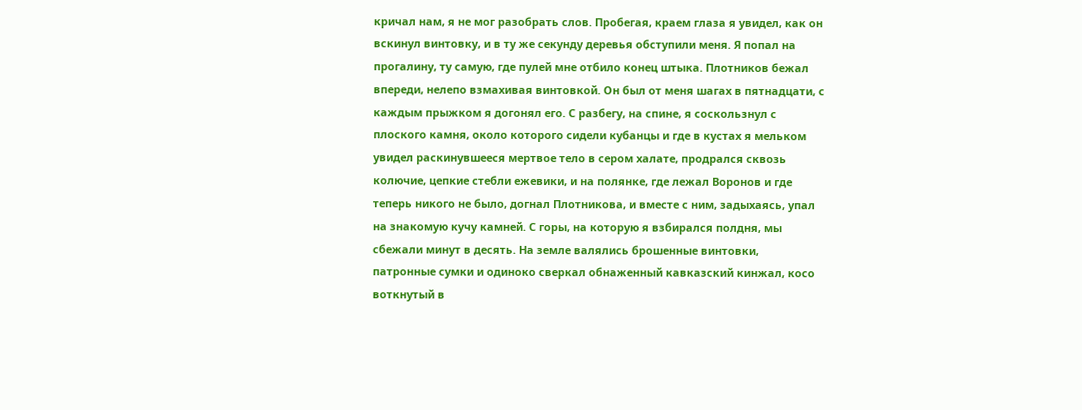кричал нам, я не мог разобрать слов. Пробегая, краем глаза я увидел, как он вскинул винтовку, и в ту же секунду деревья обступили меня. Я попал на прогалину, ту самую, где пулей мне отбило конец штыка. Плотников бежал впереди, нелепо взмахивая винтовкой. Он был от меня шагах в пятнадцати, с каждым прыжком я догонял его. С разбегу, на спине, я соскользнул с плоского камня, около которого сидели кубанцы и где в кустах я мельком увидел раскинувшееся мертвое тело в сером халате, продрался сквозь колючие, цепкие стебли ежевики, и на полянке, где лежал Воронов и где теперь никого не было, догнал Плотникова, и вместе с ним, задыхаясь, упал на знакомую кучу камней. С горы, на которую я взбирался полдня, мы сбежали минут в десять. На земле валялись брошенные винтовки, патронные сумки и одиноко сверкал обнаженный кавказский кинжал, косо воткнутый в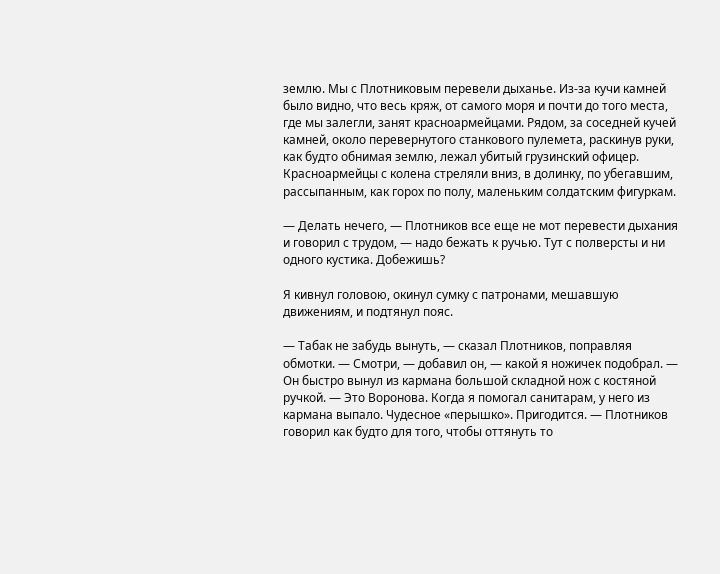землю. Мы с Плотниковым перевели дыханье. Из-за кучи камней было видно, что весь кряж, от самого моря и почти до того места, где мы залегли, занят красноармейцами. Рядом, за соседней кучей камней, около перевернутого станкового пулемета, раскинув руки, как будто обнимая землю, лежал убитый грузинский офицер. Красноармейцы с колена стреляли вниз, в долинку, по убегавшим, рассыпанным, как горох по полу, маленьким солдатским фигуркам.

— Делать нечего, — Плотников все еще не мот перевести дыхания и говорил с трудом, — надо бежать к ручью. Тут с полверсты и ни одного кустика. Добежишь?

Я кивнул головою, окинул сумку с патронами, мешавшую движениям, и подтянул пояс.

— Табак не забудь вынуть, — сказал Плотников, поправляя обмотки. — Смотри, — добавил он, — какой я ножичек подобрал. — Он быстро вынул из кармана большой складной нож с костяной ручкой. — Это Воронова. Когда я помогал санитарам, у него из кармана выпало. Чудесное «перышко». Пригодится. — Плотников говорил как будто для того, чтобы оттянуть то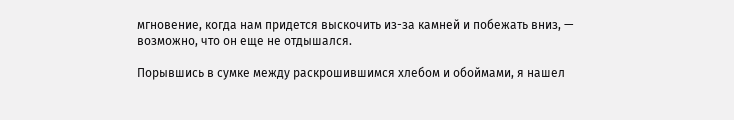мгновение, когда нам придется выскочить из-за камней и побежать вниз, — возможно, что он еще не отдышался.

Порывшись в сумке между раскрошившимся хлебом и обоймами, я нашел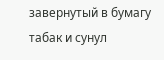завернутый в бумагу табак и сунул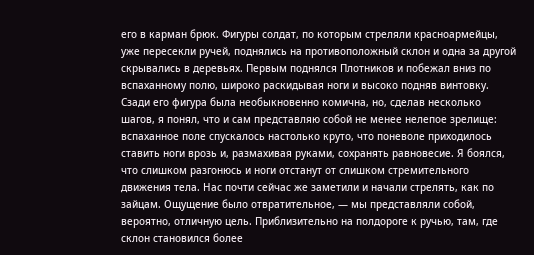его в карман брюк. Фигуры солдат, по которым стреляли красноармейцы, уже пересекли ручей, поднялись на противоположный склон и одна за другой скрывались в деревьях. Первым поднялся Плотников и побежал вниз по вспаханному полю, широко раскидывая ноги и высоко подняв винтовку. Сзади его фигура была необыкновенно комична, но, сделав несколько шагов, я понял, что и сам представляю собой не менее нелепое зрелище: вспаханное поле спускалось настолько круто, что поневоле приходилось ставить ноги врозь и, размахивая руками, сохранять равновесие. Я боялся, что слишком разгонюсь и ноги отстанут от слишком стремительного движения тела. Нас почти сейчас же заметили и начали стрелять, как по зайцам. Ощущение было отвратительное, — мы представляли собой, вероятно, отличную цель. Приблизительно на полдороге к ручью, там, где склон становился более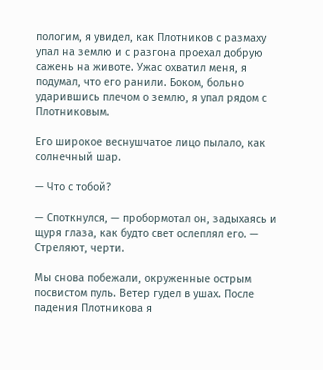пологим, я увидел, как Плотников с размаху упал на землю и с разгона проехал добрую сажень на животе. Ужас охватил меня, я подумал, что его ранили. Боком, больно ударившись плечом о землю, я упал рядом с Плотниковым.

Его широкое веснушчатое лицо пылало, как солнечный шар.

— Что с тобой?

— Споткнулся, — пробормотал он, задыхаясь и щуря глаза, как будто свет ослеплял его. — Стреляют, черти.

Мы снова побежали, окруженные острым посвистом пуль. Ветер гудел в ушах. После падения Плотникова я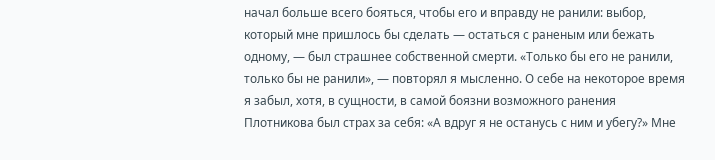начал больше всего бояться, чтобы его и вправду не ранили: выбор, который мне пришлось бы сделать — остаться с раненым или бежать одному, — был страшнее собственной смерти. «Только бы его не ранили, только бы не ранили», — повторял я мысленно. О себе на некоторое время я забыл, хотя, в сущности, в самой боязни возможного ранения Плотникова был страх за себя: «А вдруг я не останусь с ним и убегу?» Мне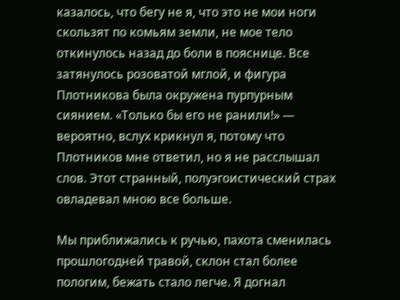казалось, что бегу не я, что это не мои ноги скользят по комьям земли, не мое тело откинулось назад до боли в пояснице. Все затянулось розоватой мглой, и фигура Плотникова была окружена пурпурным сиянием. «Только бы его не ранили!» — вероятно, вслух крикнул я, потому что Плотников мне ответил, но я не расслышал слов. Этот странный, полуэгоистический страх овладевал мною все больше.

Мы приближались к ручью, пахота сменилась прошлогодней травой, склон стал более пологим, бежать стало легче. Я догнал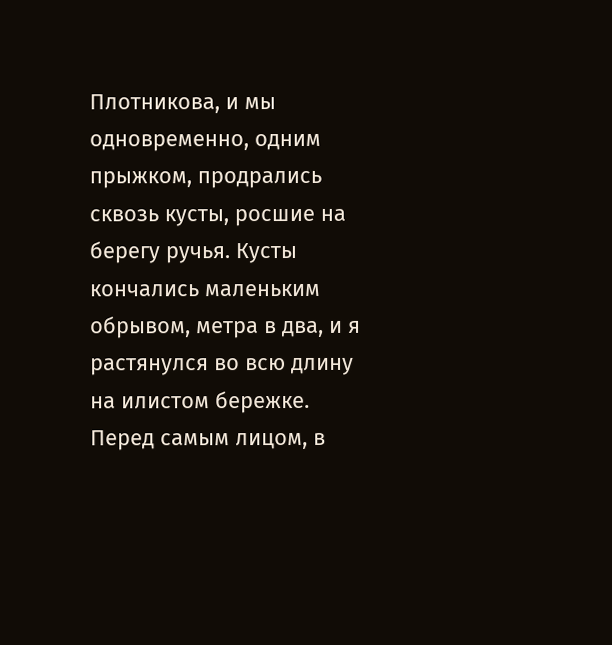Плотникова, и мы одновременно, одним прыжком, продрались сквозь кусты, росшие на берегу ручья. Кусты кончались маленьким обрывом, метра в два, и я растянулся во всю длину на илистом бережке. Перед самым лицом, в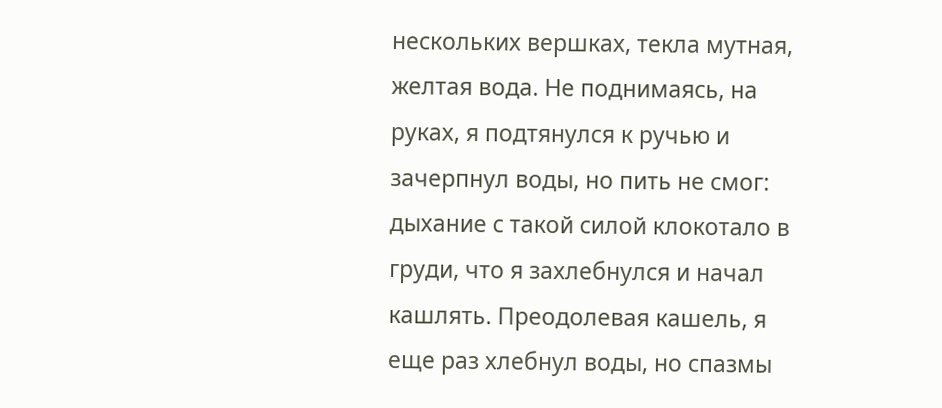нескольких вершках, текла мутная, желтая вода. Не поднимаясь, на руках, я подтянулся к ручью и зачерпнул воды, но пить не смог: дыхание с такой силой клокотало в груди, что я захлебнулся и начал кашлять. Преодолевая кашель, я еще раз хлебнул воды, но спазмы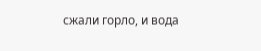сжали горло, и вода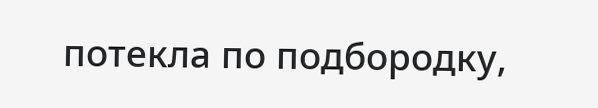потекла по подбородку,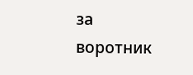за воротник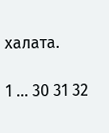халата.

1 ... 30 31 32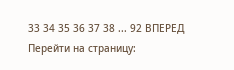33 34 35 36 37 38 ... 92 ВПЕРЕД
Перейти на страницу: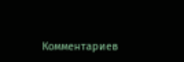Комментариев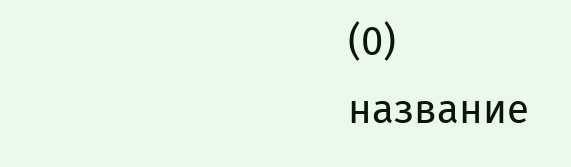(0)
название